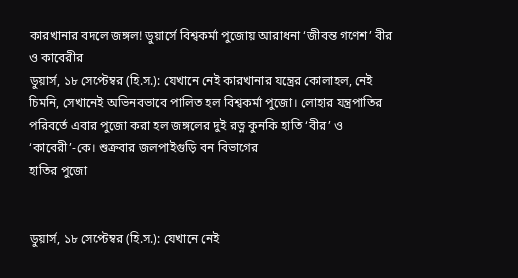কারখানার বদলে জঙ্গল! ডুয়ার্সে বিশ্বকর্মা পুজোয় আরাধনা ‘জীবন্ত গণেশ’ বীর ও কাবেরীর
ডুয়ার্স, ১৮ সেপ্টেম্বর (হি.স.): যেখানে নেই কারখানার যন্ত্রের কোলাহল, নেই চিমনি, সেখানেই অভিনবভাবে পালিত হল বিশ্বকর্মা পুজো। লোহার যন্ত্রপাতির পরিবর্তে এবার পুজো করা হল জঙ্গলের দুই রত্ন কুনকি হাতি ‘বীর’ ও ‘কাবেরী’-কে। শুক্রবার জলপাইগুড়ি বন বিভাগের
হাতির পুজো


ডুয়ার্স, ১৮ সেপ্টেম্বর (হি.স.): যেখানে নেই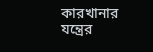কারখানার যন্ত্রের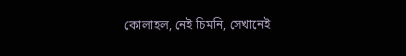কোলাহল, নেই চিমনি, সেখানেই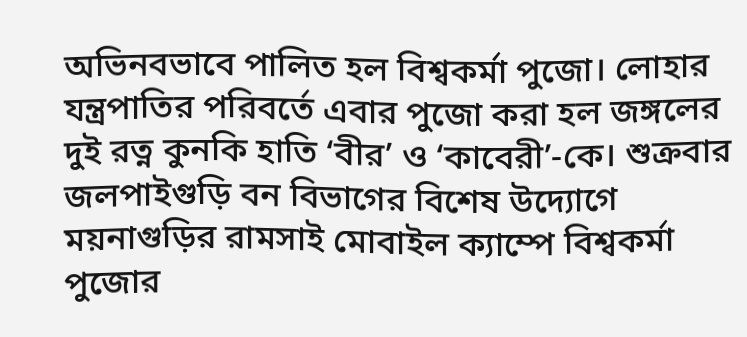অভিনবভাবে পালিত হল বিশ্বকর্মা পুজো। লোহার যন্ত্রপাতির পরিবর্তে এবার পুজো করা হল জঙ্গলের দুই রত্ন কুনকি হাতি ‘বীর’ ও ‘কাবেরী’-কে। শুক্রবার জলপাইগুড়ি বন বিভাগের বিশেষ উদ্যোগে ময়নাগুড়ির রামসাই মোবাইল ক্যাম্পে বিশ্বকর্মা পুজোর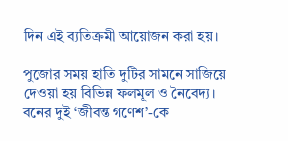দিন এই ব্যতিক্রমী আয়োজন করা হয়।

পুজোর সময় হাতি দুটির সামনে সাজিয়ে দেওয়া হয় বিভিন্ন ফলমূল ও নৈবেদ্য। বনের দুই ‘জীবন্ত গণেশ’-কে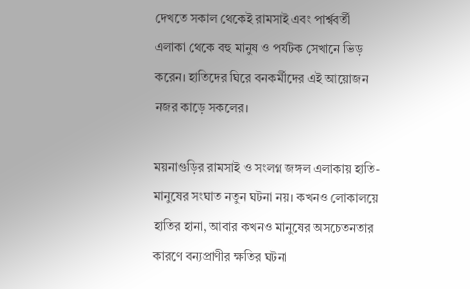দেখতে সকাল থেকেই রামসাই এবং পার্শ্ববর্তী এলাকা থেকে বহু মানুষ ও পর্যটক সেখানে ভিড় করেন। হাতিদের ঘিরে বনকর্মীদের এই আয়োজন নজর কাড়ে সকলের।

ময়নাগুড়ির রামসাই ও সংলগ্ন জঙ্গল এলাকায় হাতি-মানুষের সংঘাত নতুন ঘটনা নয়। কখনও লোকালয়ে হাতির হানা, আবার কখনও মানুষের অসচেতনতার কারণে বন্যপ্রাণীর ক্ষতির ঘটনা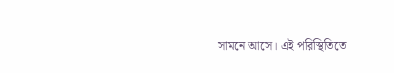সামনে আসে। এই পরিস্থিতিতে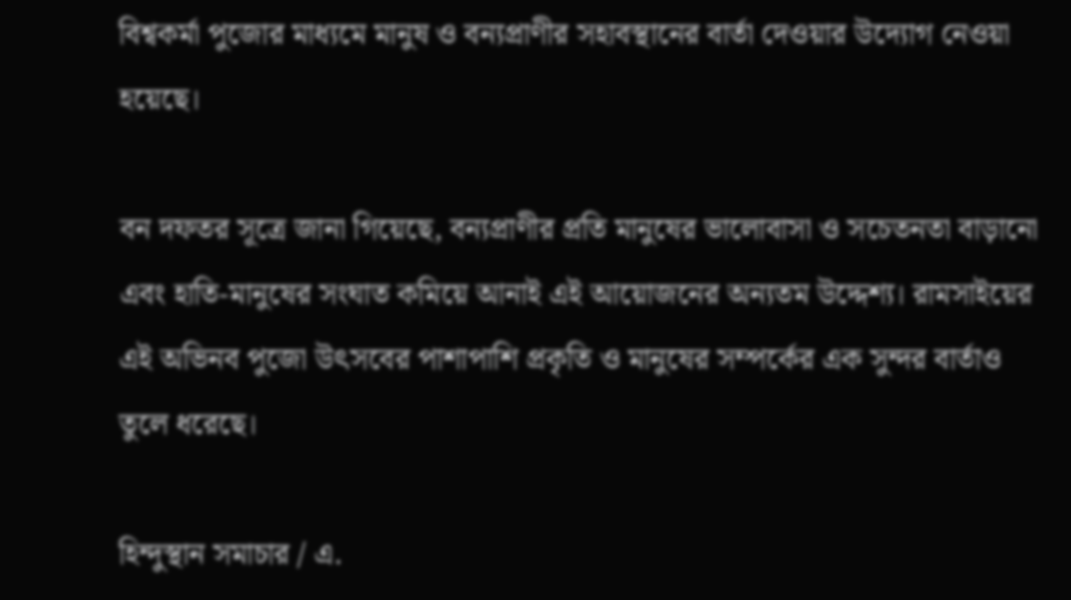বিশ্বকর্মা পুজোর মাধ্যমে মানুষ ও বন্যপ্রাণীর সহাবস্থানের বার্তা দেওয়ার উদ্যোগ নেওয়া হয়েছে।

বন দফতর সূত্রে জানা গিয়েছে, বন্যপ্রাণীর প্রতি মানুষের ভালোবাসা ও সচেতনতা বাড়ানো এবং হাতি-মানুষের সংঘাত কমিয়ে আনাই এই আয়োজনের অন্যতম উদ্দেশ্য। রামসাইয়ের এই অভিনব পুজো উৎসবের পাশাপাশি প্রকৃতি ও মানুষের সম্পর্কের এক সুন্দর বার্তাও তুলে ধরেছে।

হিন্দুস্থান সমাচার / এ.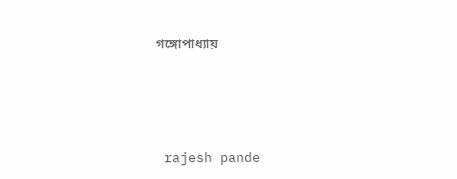গঙ্গোপাধ্যায়






 rajesh pande